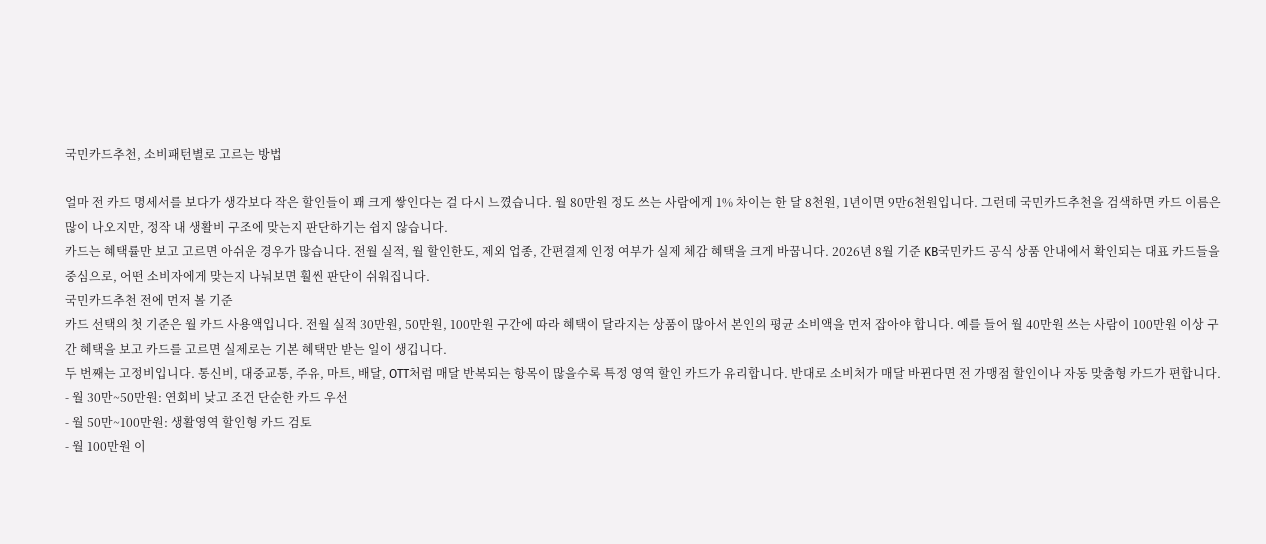국민카드추천, 소비패턴별로 고르는 방법

얼마 전 카드 명세서를 보다가 생각보다 작은 할인들이 꽤 크게 쌓인다는 걸 다시 느꼈습니다. 월 80만원 정도 쓰는 사람에게 1% 차이는 한 달 8천원, 1년이면 9만6천원입니다. 그런데 국민카드추천을 검색하면 카드 이름은 많이 나오지만, 정작 내 생활비 구조에 맞는지 판단하기는 쉽지 않습니다.
카드는 혜택률만 보고 고르면 아쉬운 경우가 많습니다. 전월 실적, 월 할인한도, 제외 업종, 간편결제 인정 여부가 실제 체감 혜택을 크게 바꿉니다. 2026년 8월 기준 KB국민카드 공식 상품 안내에서 확인되는 대표 카드들을 중심으로, 어떤 소비자에게 맞는지 나눠보면 훨씬 판단이 쉬워집니다.
국민카드추천 전에 먼저 볼 기준
카드 선택의 첫 기준은 월 카드 사용액입니다. 전월 실적 30만원, 50만원, 100만원 구간에 따라 혜택이 달라지는 상품이 많아서 본인의 평균 소비액을 먼저 잡아야 합니다. 예를 들어 월 40만원 쓰는 사람이 100만원 이상 구간 혜택을 보고 카드를 고르면 실제로는 기본 혜택만 받는 일이 생깁니다.
두 번째는 고정비입니다. 통신비, 대중교통, 주유, 마트, 배달, OTT처럼 매달 반복되는 항목이 많을수록 특정 영역 할인 카드가 유리합니다. 반대로 소비처가 매달 바뀐다면 전 가맹점 할인이나 자동 맞춤형 카드가 편합니다.
- 월 30만~50만원: 연회비 낮고 조건 단순한 카드 우선
- 월 50만~100만원: 생활영역 할인형 카드 검토
- 월 100만원 이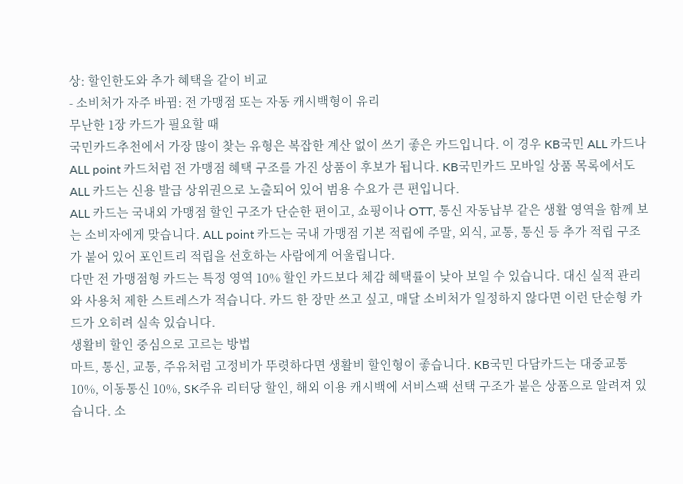상: 할인한도와 추가 혜택을 같이 비교
- 소비처가 자주 바뀜: 전 가맹점 또는 자동 캐시백형이 유리
무난한 1장 카드가 필요할 때
국민카드추천에서 가장 많이 찾는 유형은 복잡한 계산 없이 쓰기 좋은 카드입니다. 이 경우 KB국민 ALL 카드나 ALL point 카드처럼 전 가맹점 혜택 구조를 가진 상품이 후보가 됩니다. KB국민카드 모바일 상품 목록에서도 ALL 카드는 신용 발급 상위권으로 노출되어 있어 범용 수요가 큰 편입니다.
ALL 카드는 국내외 가맹점 할인 구조가 단순한 편이고, 쇼핑이나 OTT, 통신 자동납부 같은 생활 영역을 함께 보는 소비자에게 맞습니다. ALL point 카드는 국내 가맹점 기본 적립에 주말, 외식, 교통, 통신 등 추가 적립 구조가 붙어 있어 포인트리 적립을 선호하는 사람에게 어울립니다.
다만 전 가맹점형 카드는 특정 영역 10% 할인 카드보다 체감 혜택률이 낮아 보일 수 있습니다. 대신 실적 관리와 사용처 제한 스트레스가 적습니다. 카드 한 장만 쓰고 싶고, 매달 소비처가 일정하지 않다면 이런 단순형 카드가 오히려 실속 있습니다.
생활비 할인 중심으로 고르는 방법
마트, 통신, 교통, 주유처럼 고정비가 뚜렷하다면 생활비 할인형이 좋습니다. KB국민 다담카드는 대중교통 10%, 이동통신 10%, SK주유 리터당 할인, 해외 이용 캐시백에 서비스팩 선택 구조가 붙은 상품으로 알려져 있습니다. 소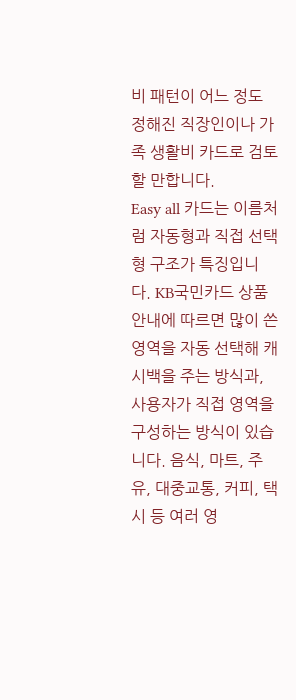비 패턴이 어느 정도 정해진 직장인이나 가족 생활비 카드로 검토할 만합니다.
Easy all 카드는 이름처럼 자동형과 직접 선택형 구조가 특징입니다. KB국민카드 상품 안내에 따르면 많이 쓴 영역을 자동 선택해 캐시백을 주는 방식과, 사용자가 직접 영역을 구성하는 방식이 있습니다. 음식, 마트, 주유, 대중교통, 커피, 택시 등 여러 영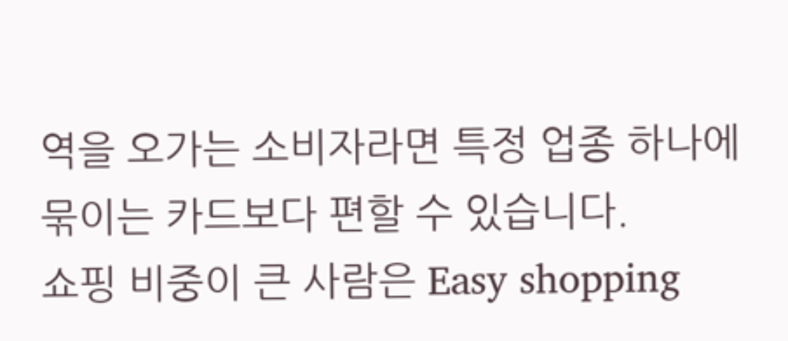역을 오가는 소비자라면 특정 업종 하나에 묶이는 카드보다 편할 수 있습니다.
쇼핑 비중이 큰 사람은 Easy shopping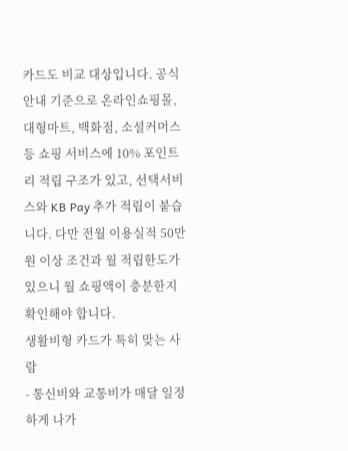카드도 비교 대상입니다. 공식 안내 기준으로 온라인쇼핑몰, 대형마트, 백화점, 소셜커머스 등 쇼핑 서비스에 10% 포인트리 적립 구조가 있고, 선택서비스와 KB Pay 추가 적립이 붙습니다. 다만 전월 이용실적 50만원 이상 조건과 월 적립한도가 있으니 월 쇼핑액이 충분한지 확인해야 합니다.
생활비형 카드가 특히 맞는 사람
- 통신비와 교통비가 매달 일정하게 나가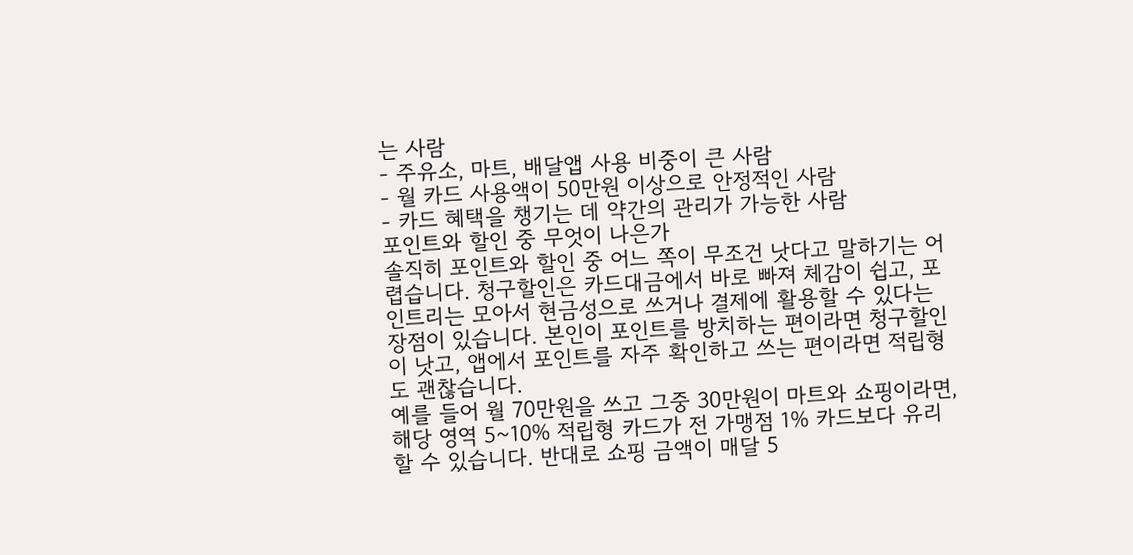는 사람
- 주유소, 마트, 배달앱 사용 비중이 큰 사람
- 월 카드 사용액이 50만원 이상으로 안정적인 사람
- 카드 혜택을 챙기는 데 약간의 관리가 가능한 사람
포인트와 할인 중 무엇이 나은가
솔직히 포인트와 할인 중 어느 쪽이 무조건 낫다고 말하기는 어렵습니다. 청구할인은 카드대금에서 바로 빠져 체감이 쉽고, 포인트리는 모아서 현금성으로 쓰거나 결제에 활용할 수 있다는 장점이 있습니다. 본인이 포인트를 방치하는 편이라면 청구할인이 낫고, 앱에서 포인트를 자주 확인하고 쓰는 편이라면 적립형도 괜찮습니다.
예를 들어 월 70만원을 쓰고 그중 30만원이 마트와 쇼핑이라면, 해당 영역 5~10% 적립형 카드가 전 가맹점 1% 카드보다 유리할 수 있습니다. 반대로 쇼핑 금액이 매달 5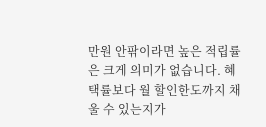만원 안팎이라면 높은 적립률은 크게 의미가 없습니다. 혜택률보다 월 할인한도까지 채울 수 있는지가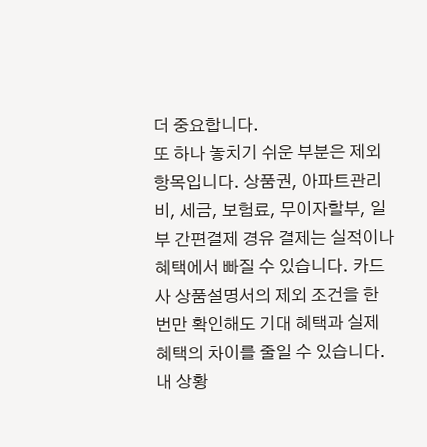더 중요합니다.
또 하나 놓치기 쉬운 부분은 제외 항목입니다. 상품권, 아파트관리비, 세금, 보험료, 무이자할부, 일부 간편결제 경유 결제는 실적이나 혜택에서 빠질 수 있습니다. 카드사 상품설명서의 제외 조건을 한 번만 확인해도 기대 혜택과 실제 혜택의 차이를 줄일 수 있습니다.
내 상황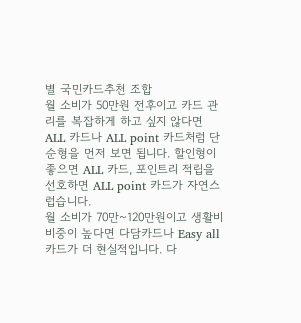별 국민카드추천 조합
월 소비가 50만원 전후이고 카드 관리를 복잡하게 하고 싶지 않다면 ALL 카드나 ALL point 카드처럼 단순형을 먼저 보면 됩니다. 할인형이 좋으면 ALL 카드, 포인트리 적립을 선호하면 ALL point 카드가 자연스럽습니다.
월 소비가 70만~120만원이고 생활비 비중이 높다면 다담카드나 Easy all 카드가 더 현실적입니다. 다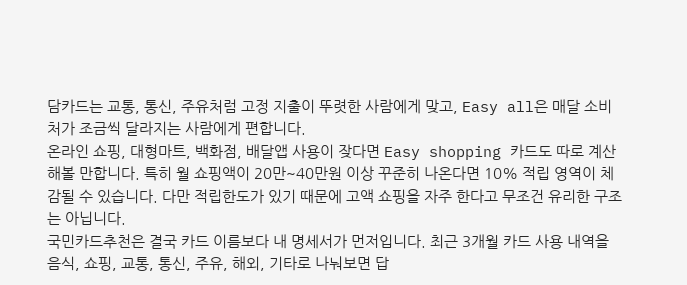담카드는 교통, 통신, 주유처럼 고정 지출이 뚜렷한 사람에게 맞고, Easy all은 매달 소비처가 조금씩 달라지는 사람에게 편합니다.
온라인 쇼핑, 대형마트, 백화점, 배달앱 사용이 잦다면 Easy shopping 카드도 따로 계산해볼 만합니다. 특히 월 쇼핑액이 20만~40만원 이상 꾸준히 나온다면 10% 적립 영역이 체감될 수 있습니다. 다만 적립한도가 있기 때문에 고액 쇼핑을 자주 한다고 무조건 유리한 구조는 아닙니다.
국민카드추천은 결국 카드 이름보다 내 명세서가 먼저입니다. 최근 3개월 카드 사용 내역을 음식, 쇼핑, 교통, 통신, 주유, 해외, 기타로 나눠보면 답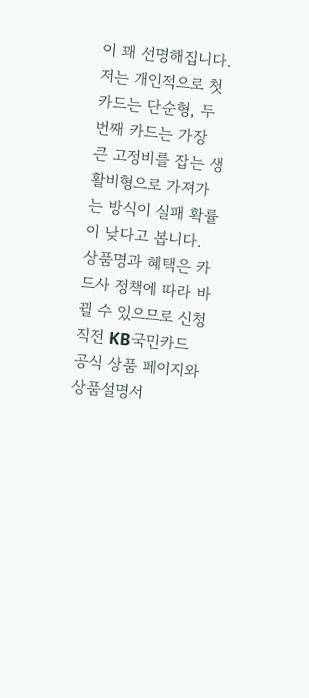이 꽤 선명해집니다. 저는 개인적으로 첫 카드는 단순형, 두 번째 카드는 가장 큰 고정비를 잡는 생활비형으로 가져가는 방식이 실패 확률이 낮다고 봅니다.
상품명과 혜택은 카드사 정책에 따라 바뀔 수 있으므로 신청 직전 KB국민카드 공식 상품 페이지와 상품설명서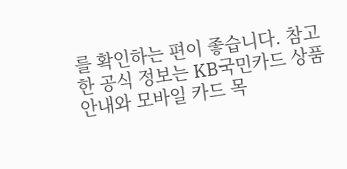를 확인하는 편이 좋습니다. 참고한 공식 정보는 KB국민카드 상품 안내와 모바일 카드 목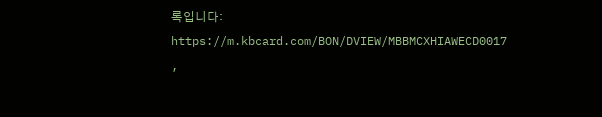록입니다: https://m.kbcard.com/BON/DVIEW/MBBMCXHIAWECD0017 ,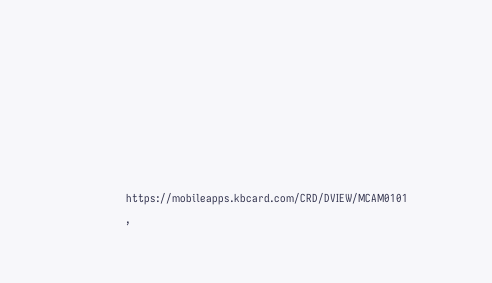https://mobileapps.kbcard.com/CRD/DVIEW/MCAM0101 ,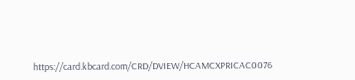https://card.kbcard.com/CRD/DVIEW/HCAMCXPRICAC0076